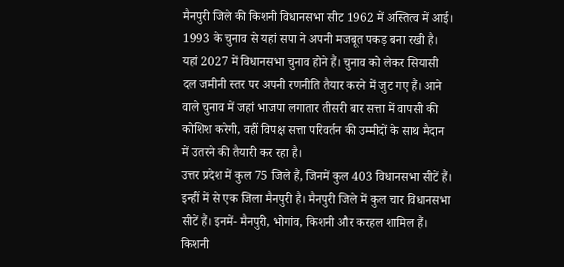मैनपुरी जिले की किशनी विधानसभा सीट 1962 में अस्तित्व में आई। 1993 के चुनाव से यहां सपा ने अपनी मजबूत पकड़ बना रखी है। यहां 2027 में विधानसभा चुनाव होने हैं। चुनाव को लेकर सियासी दल जमीनी स्तर पर अपनी रणनीति तैयार करने में जुट गए हैं। आने वाले चुनाव में जहां भाजपा लगातार तीसरी बार सत्ता में वापसी की कोशिश करेगी, वहीं विपक्ष सत्ता परिवर्तन की उम्मीदों के साथ मैदान में उतरने की तैयारी कर रहा है।
उत्तर प्रदेश में कुल 75 जिले हैं, जिनमें कुल 403 विधानसभा सीटें हैं। इन्हीं में से एक जिला मैनपुरी है। मैनपुरी जिले में कुल चार विधानसभा सीटें हैं। इनमें- मैनपुरी, भोगांव, किशनी और करहल शामिल हैं।
किशनी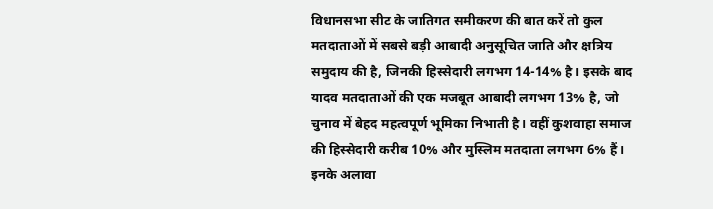विधानसभा सीट के जातिगत समीकरण की बात करें तो कुल मतदाताओं में सबसे बड़ी आबादी अनुसूचित जाति और क्षत्रिय समुदाय की है, जिनकी हिस्सेदारी लगभग 14-14% है। इसके बाद यादव मतदाताओं की एक मजबूत आबादी लगभग 13% है, जो चुनाव में बेहद महत्वपूर्ण भूमिका निभाती है। वहीं कुशवाहा समाज की हिस्सेदारी करीब 10% और मुस्लिम मतदाता लगभग 6% हैं। इनके अलावा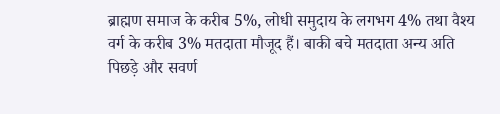ब्राह्मण समाज के करीब 5%, लोधी समुदाय के लगभग 4% तथा वैश्य वर्ग के करीब 3% मतदाता मौजूद हैं। बाकी बचे मतदाता अन्य अति पिछड़े और सवर्ण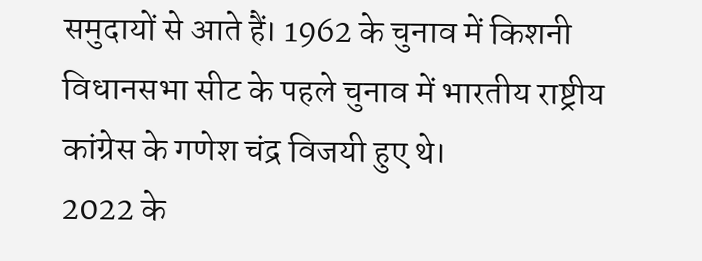समुदायों से आते हैं। 1962 के चुनाव में किशनी विधानसभा सीट के पहले चुनाव में भारतीय राष्ट्रीय कांग्रेस के गणेश चंद्र विजयी हुए थे।
2022 के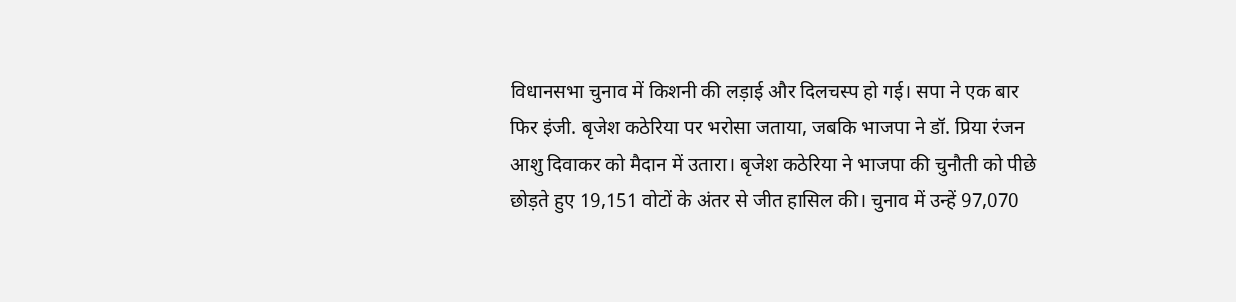विधानसभा चुनाव में किशनी की लड़ाई और दिलचस्प हो गई। सपा ने एक बार फिर इंजी. बृजेश कठेरिया पर भरोसा जताया, जबकि भाजपा ने डॉ. प्रिया रंजन आशु दिवाकर को मैदान में उतारा। बृजेश कठेरिया ने भाजपा की चुनौती को पीछे छोड़ते हुए 19,151 वोटों के अंतर से जीत हासिल की। चुनाव में उन्हें 97,070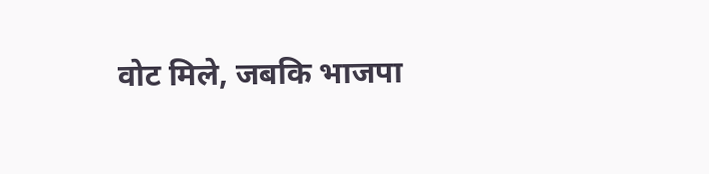वोट मिले, जबकि भाजपा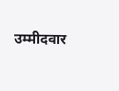उम्मीदवार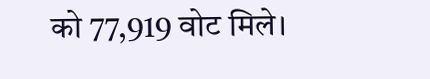को 77,919 वोट मिले।